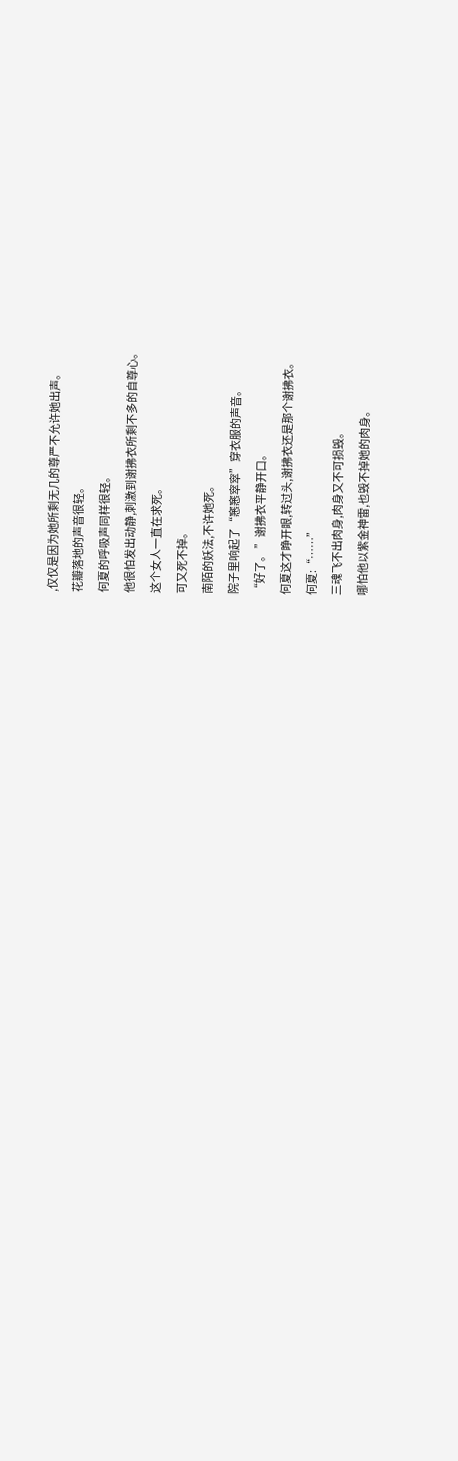,仅仅是因为她所剩无几的尊严不允许她出声。
花瓣落地的声音很轻。
何夏的呼吸声同样很轻。
他很怕发出动静,刺激到谢拂衣所剩不多的自尊心。
这个女人一直在求死。
可又死不掉。
南陌的妖法,不许她死。
院子里响起了“窸窸窣窣”穿衣服的声音。
“好了。 ”谢拂衣平静开口。
何夏这才睁开眼,转过头,谢拂衣还是那个谢拂衣。
何夏:“……”
三魂飞不出肉身,肉身又不可损毁。
哪怕他以紫金神雷,也毁不掉她的肉身。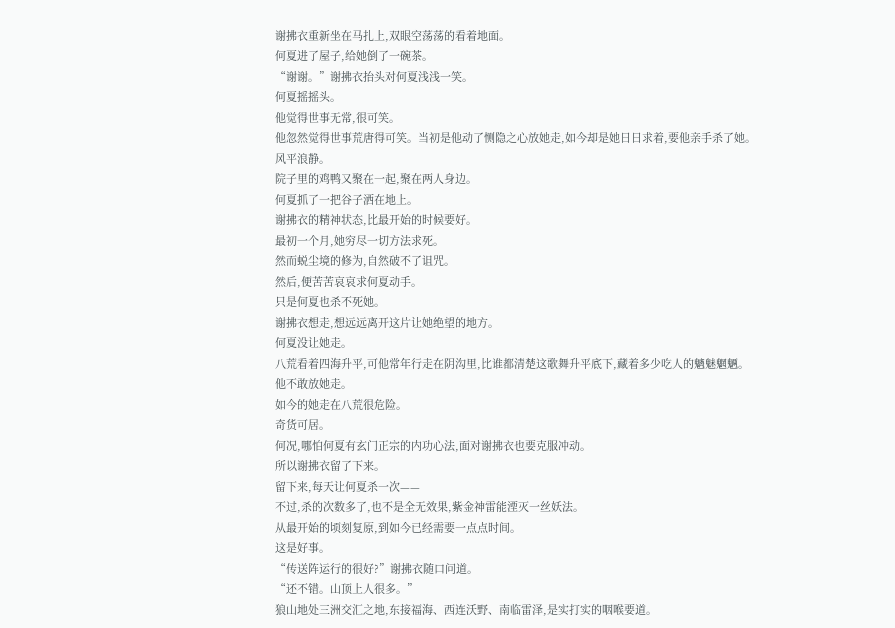谢拂衣重新坐在马扎上,双眼空荡荡的看着地面。
何夏进了屋子,给她倒了一碗茶。
“谢谢。”谢拂衣抬头对何夏浅浅一笑。
何夏摇摇头。
他觉得世事无常,很可笑。
他忽然觉得世事荒唐得可笑。当初是他动了恻隐之心放她走,如今却是她日日求着,要他亲手杀了她。
风平浪静。
院子里的鸡鸭又聚在一起,聚在两人身边。
何夏抓了一把谷子洒在地上。
谢拂衣的精神状态,比最开始的时候要好。
最初一个月,她穷尽一切方法求死。
然而蜕尘境的修为,自然破不了诅咒。
然后,便苦苦哀哀求何夏动手。
只是何夏也杀不死她。
谢拂衣想走,想远远离开这片让她绝望的地方。
何夏没让她走。
八荒看着四海升平,可他常年行走在阴沟里,比谁都清楚这歌舞升平底下,藏着多少吃人的魑魅魍魉。
他不敢放她走。
如今的她走在八荒很危险。
奇货可居。
何况,哪怕何夏有玄门正宗的内功心法,面对谢拂衣也要克服冲动。
所以谢拂衣留了下来。
留下来,每天让何夏杀一次——
不过,杀的次数多了,也不是全无效果,紫金神雷能湮灭一丝妖法。
从最开始的顷刻复原,到如今已经需要一点点时间。
这是好事。
“传送阵运行的很好?”谢拂衣随口问道。
“还不错。山顶上人很多。”
狼山地处三洲交汇之地,东接福海、西连沃野、南临雷泽,是实打实的咽喉要道。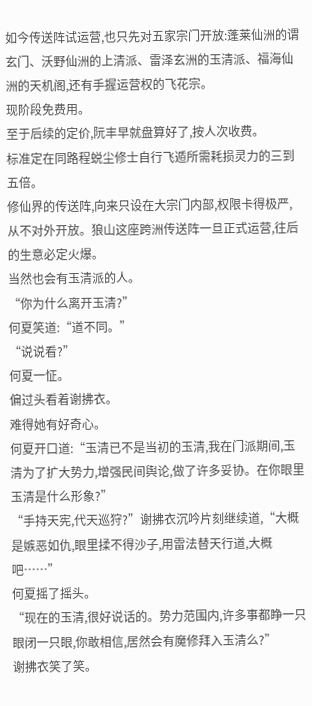如今传送阵试运营,也只先对五家宗门开放:蓬莱仙洲的谓玄门、沃野仙洲的上清派、雷泽玄洲的玉清派、福海仙洲的天机阁,还有手握运营权的飞花宗。
现阶段免费用。
至于后续的定价,阮丰早就盘算好了,按人次收费。
标准定在同路程蜕尘修士自行飞遁所需耗损灵力的三到五倍。
修仙界的传送阵,向来只设在大宗门内部,权限卡得极严,从不对外开放。狼山这座跨洲传送阵一旦正式运营,往后的生意必定火爆。
当然也会有玉清派的人。
“你为什么离开玉清?”
何夏笑道:“道不同。”
“说说看?”
何夏一怔。
偏过头看着谢拂衣。
难得她有好奇心。
何夏开口道:“玉清已不是当初的玉清,我在门派期间,玉清为了扩大势力,增强民间舆论,做了许多妥协。在你眼里玉清是什么形象?”
“手持天宪,代天巡狩?”谢拂衣沉吟片刻继续道,“大概是嫉恶如仇,眼里揉不得沙子,用雷法替天行道,大概吧……”
何夏摇了摇头。
“现在的玉清,很好说话的。势力范围内,许多事都睁一只眼闭一只眼,你敢相信,居然会有魔修拜入玉清么?”
谢拂衣笑了笑。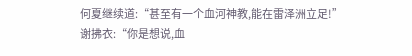何夏继续道:“甚至有一个血河神教,能在雷泽洲立足!”
谢拂衣:“你是想说,血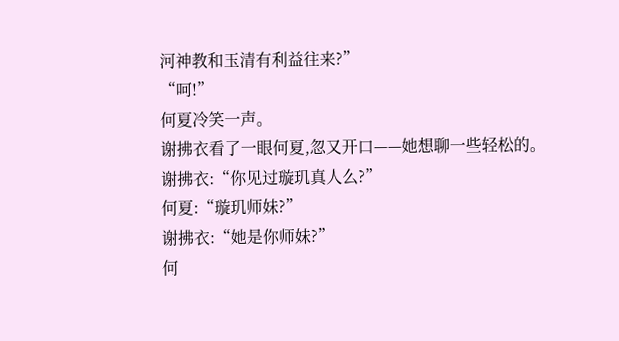河神教和玉清有利益往来?”
“呵!”
何夏冷笑一声。
谢拂衣看了一眼何夏,忽又开口——她想聊一些轻松的。
谢拂衣:“你见过璇玑真人么?”
何夏:“璇玑师妹?”
谢拂衣:“她是你师妹?”
何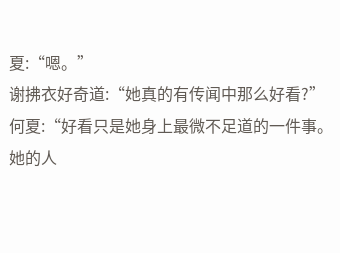夏:“嗯。”
谢拂衣好奇道:“她真的有传闻中那么好看?”
何夏:“好看只是她身上最微不足道的一件事。她的人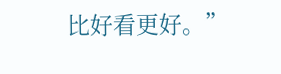比好看更好。”